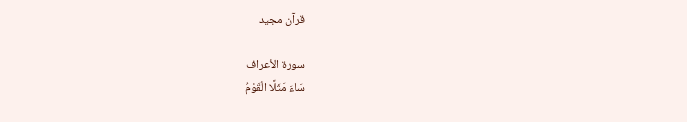قرآن مجيد

سورة الأعراف
سَاءَ مَثَلًا الْقَوْمُ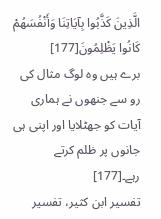الَّذِينَ كَذَّبُوا بِآيَاتِنَا وَأَنْفُسَهُمْ كَانُوا يَظْلِمُونَ[177]
برے ہیں وہ لوگ مثال کی رو سے جنھوں نے ہماری آیات کو جھٹلایا اور اپنی ہی جانوں پر ظلم کرتے رہے۔[177]
تفسیر ابن کثیر، تفسیر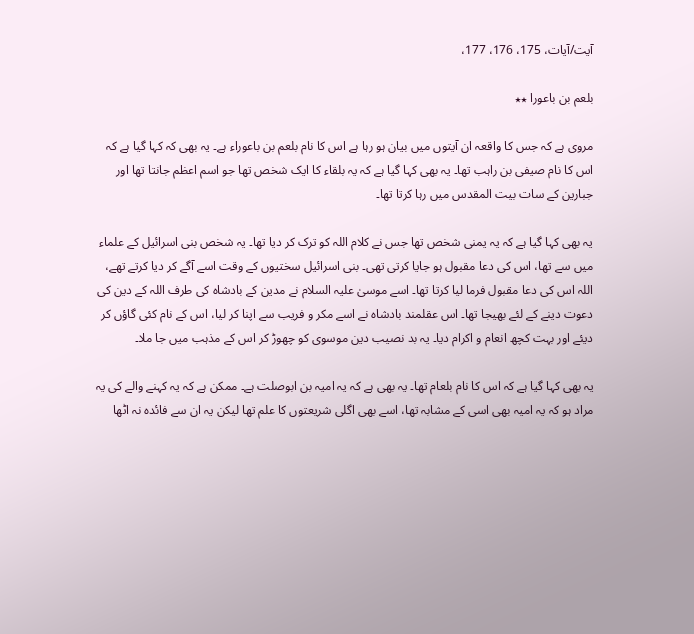آیت/آیات، 175، 176، 177،

بلعم بن باعورا ٭٭

مروی ہے کہ جس کا واقعہ ان آیتوں میں بیان ہو رہا ہے اس کا نام بلعم بن باعوراء ہے۔ یہ بھی کہ کہا گیا ہے کہ اس کا نام صیفی بن راہب تھا۔ یہ بھی کہا گیا ہے کہ یہ بلقاء کا ایک شخص تھا جو اسم اعظم جانتا تھا اور جبارین کے سات بیت المقدس میں رہا کرتا تھا۔

یہ بھی کہا گیا ہے کہ یہ یمنی شخص تھا جس نے کلام اللہ کو ترک کر دیا تھا۔ یہ شخص بنی اسرائیل کے علماء میں سے تھا، اس کی دعا مقبول ہو جایا کرتی تھی۔ بنی اسرائیل سختیوں کے وقت اسے آگے کر دیا کرتے تھے، اللہ اس کی دعا مقبول فرما لیا کرتا تھا۔ اسے موسیٰ علیہ السلام نے مدین کے بادشاہ کی طرف اللہ کے دین کی دعوت دینے کے لئے بھیجا تھا۔ اس عقلمند بادشاہ نے اسے مکر و فریب سے اپنا کر لیا، اس کے نام کئی گاؤں کر دیئے اور بہت کچھ انعام و اکرام دیا۔ یہ بد نصیب دین موسوی کو چھوڑ کر اس کے مذہب میں جا ملا۔

یہ بھی کہا گیا ہے کہ اس کا نام بلعام تھا۔ یہ بھی ہے کہ یہ امیہ بن ابوصلت ہے۔ ممکن ہے کہ یہ کہنے والے کی یہ مراد ہو کہ یہ امیہ بھی اسی کے مشابہ تھا، اسے بھی اگلی شریعتوں کا علم تھا لیکن یہ ان سے فائدہ نہ اٹھا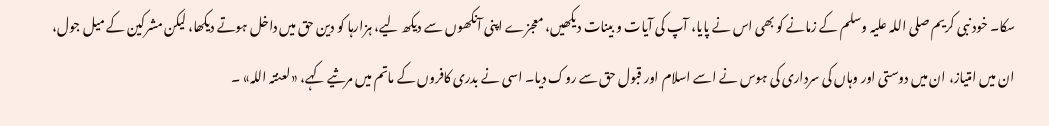سکا۔ خود نبی کریم صلی اللہ علیہ وسلم کے زمانے کو بھی اس نے پایا، آپ کی آیات و بینات دیکھیں، معجزے اپنی آنکھوں سے دیکھ لیے، ہزارہا کو دین حق میں داخل ہوتے دیکھا، لیکن مشرکین کے میل جول، ان میں امتیاز، ان میں دوستی اور وہاں کی سرداری کی ہوس نے اسے اسلام اور قبول حق سے روک دیا۔ اسی نے بدری کافروں کے ماتم میں مرثیے کہے، «لعنتہ اللہ» ۔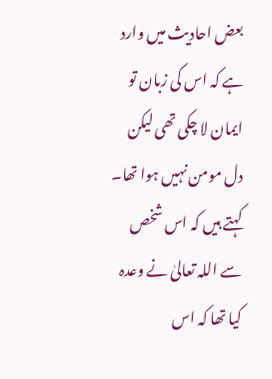بعض احادیث میں وارد ہے کہ اس کی زبان تو ایمان لا چکی تھی لیکن دل مومن نہیں ہوا تھا۔ کہتے ہیں کہ اس شخص سے اللہ تعالیٰ نے وعدہ کیا تھا کہ اس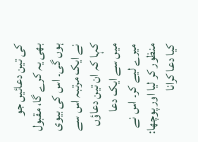کی تین دعائیں جو بھی یہ کرے گا، مقبول ہوں گی۔ اس کی بیوی نے ایک مرتبہ اس سے کہا کہ ان تین دعاؤں میں سے ایک دعا میرے لیے کر۔ اس نے منظور کر لیا اور پوچھا: کیا دعا کرانا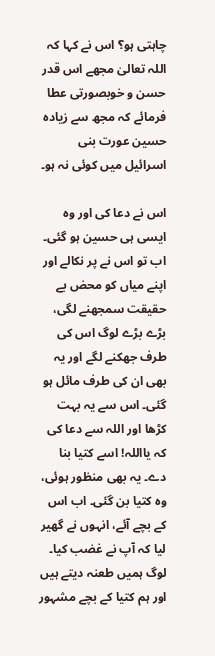چاہتی ہو؟ اس نے کہا کہ اللہ تعالیٰ مجھے اس قدر حسن و خوبصورتی عطا فرمائے کہ مجھ سے زیادہ حسین عورت بنی اسرائیل میں کوئی نہ ہو۔

اس نے دعا کی اور وہ ایسی ہی حسین ہو گئی۔ اب تو اس نے پر نکالے اور اپنے میاں کو محض بے حقیقت سمجھنے لگی، بڑے بڑے لوگ اس کی طرف جھکنے لگے اور یہ بھی ان کی طرف مائل ہو گئی۔ اس سے یہ بہت کڑھا اور اللہ سے دعا کی کہ یااللہ! اسے کتیا بنا دے۔ یہ بھی منظور ہوئی، وہ کتیا بن گئی۔ اب اس کے بچے آئے، انہوں نے گھیر لیا کہ آپ نے غضب کیا۔ لوگ ہمیں طعنہ دیتے ہیں اور ہم کتیا کے بچے مشہور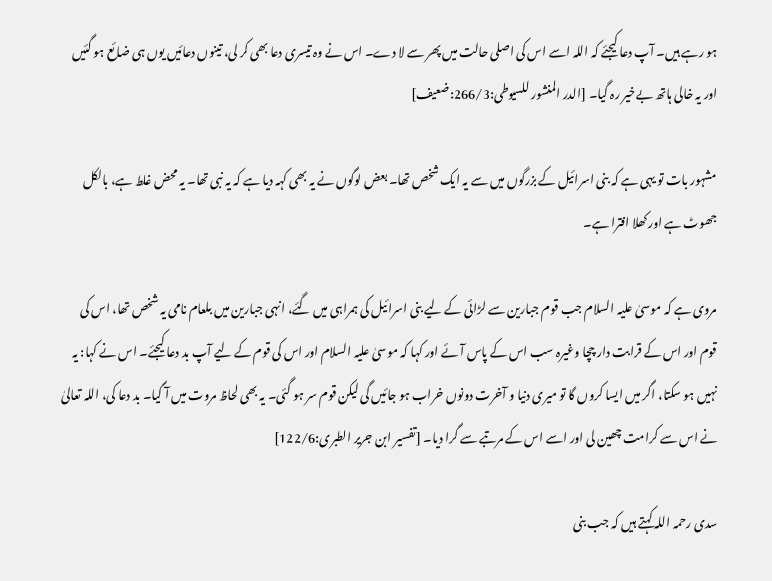ہو رہے ہیں۔ آپ دعا کیجئے کہ اللہ اسے اس کی اصلی حالت میں پھر سے لا دے۔ اس نے وہ تیسری دعا بھی کر لی، تینوں دعائیں یوں ہی ضائع ہو گئیں اور یہ خالی ہاتھ بےخیر رہ گیا۔ [الدر المنشور للسیوطی:266/3:ضعیف]

مشہور بات تو یہی ہے کہ بنی اسرائیل کے بزرگوں میں سے یہ ایک شخص تھا۔ بعض لوگوں نے یہ بھی کہہ دیا ہے کہ یہ نبی تھا۔ یہ محض غلط ہے، بالکل جھوٹ ہے اور کھلا افترا ہے۔

مروی ہے کہ موسیٰ علیہ السلام جب قوم جبارین سے لڑائی کے لیے بنی اسرائیل کی ہمراہی میں گئے، انہی جبارین میں بلعام نامی یہ شخص تھا، اس کی قوم اور اس کے قرابت دار چچا وغیرہ سب اس کے پاس آئے اور کہا کہ موسیٰ علیہ السلام اور اس کی قوم کے لیے آپ بد دعا کیجئے۔ اس نے کہا: یہ نہیں ہو سکتا، اگر میں ایسا کروں گا تو میری دنیا و آخرت دونوں خراب ہو جائیں گی لیکن قوم سر ہو گئی۔ یہ بھی لحاظ مروت میں آ گیا۔ بد دعا کی، اللہ تعالیٰ نے اس سے کرامت چھین لی اور اسے اس کے مرتبے سے گرا دیا۔ [تفسیر ابن جریر الطبری:122/6]

سدی رحمہ اللہ کہتے ہیں کہ جب بنی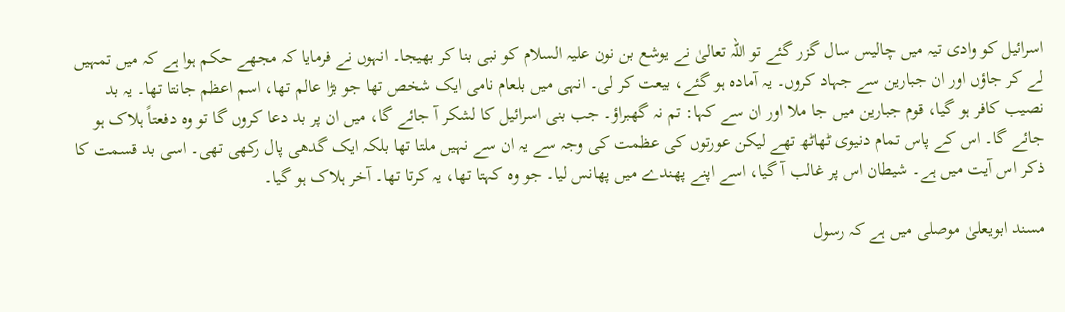اسرائیل کو وادی تیہ میں چالیس سال گزر گئے تو اللہ تعالیٰ نے یوشع بن نون علیہ السلام کو نبی بنا کر بھیجا۔ انہوں نے فرمایا کہ مجھے حکم ہوا ہے کہ میں تمہیں لے کر جاؤں اور ان جبارین سے جہاد کروں۔ یہ آمادہ ہو گئے، بیعت کر لی۔ انہی میں بلعام نامی ایک شخص تھا جو بڑا عالم تھا، اسم اعظم جانتا تھا۔ یہ بد نصیب کافر ہو گیا، قوم جبارین میں جا ملا اور ان سے کہا: تم نہ گھبراؤ۔ جب بنی اسرائیل کا لشکر آ جائے گا، میں ان پر بد دعا کروں گا تو وہ دفعتاً ہلاک ہو جائے گا۔ اس کے پاس تمام دنیوی ٹھاٹھ تھے لیکن عورتوں کی عظمت کی وجہ سے یہ ان سے نہیں ملتا تھا بلکہ ایک گدھی پال رکھی تھی۔ اسی بد قسمت کا ذکر اس آیت میں ہے۔ شیطان اس پر غالب آ گیا، اسے اپنے پھندے میں پھانس لیا۔ جو وہ کہتا تھا، یہ کرتا تھا۔ آخر ہلاک ہو گیا۔

مسند ابویعلیٰ موصلی میں ہے کہ رسول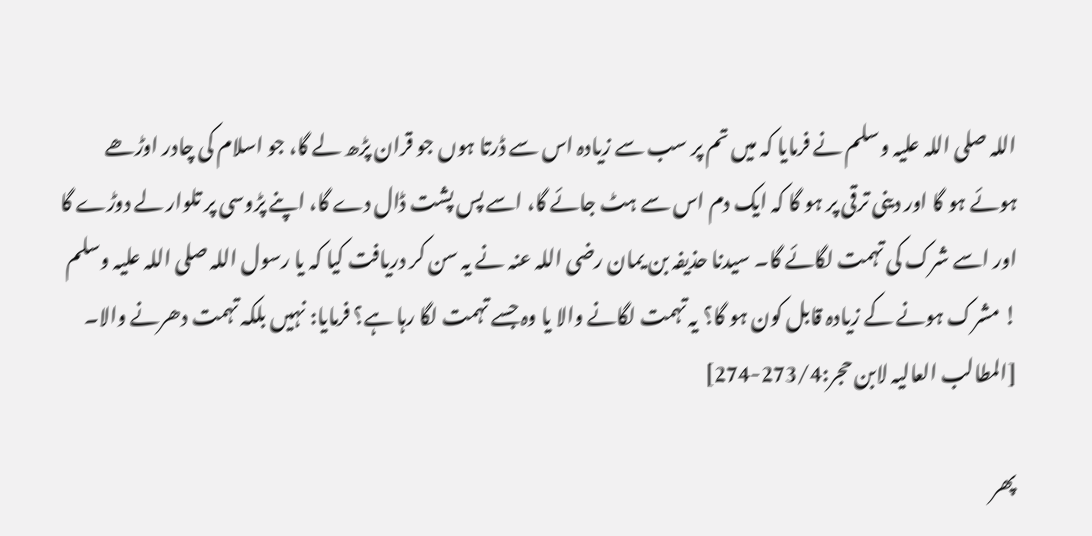اللہ صلی اللہ علیہ وسلم نے فرمایا کہ میں تم پر سب سے زیادہ اس سے ڈرتا ہوں جو قران پڑھ لے گا، جو اسلام کی چادر اوڑھے ہوئے ہو گا اور دینی ترقی پر ہو گا کہ ایک دم اس سے ہٹ جائے گا، اسے پس پشت ڈال دے گا، اپنے پڑوسی پر تلوار لے دوڑے گا اور اسے شرک کی تہمت لگائے گا۔ سیدنا حذیفہ بن یمان رضی اللہ عنہ نے یہ سن کر دریافت کیا کہ یا رسول اللہ صلی اللہ علیہ وسلم ! مشرک ہونے کے زیادہ قابل کون ہو گا؟ یہ تہمت لگانے والا یا وہ جسے تہمت لگا رہا ہے؟ فرمایا: نہیں بلکہ تہمت دھرنے والا۔ [المطالب العالیہ لابن حجر:273/4-274]

پھر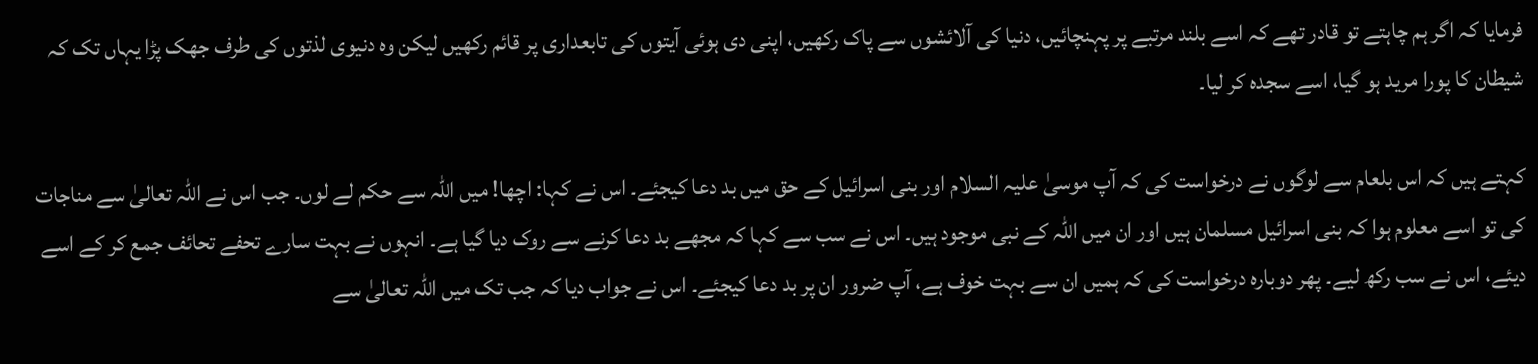فرمایا کہ اگر ہم چاہتے تو قادر تھے کہ اسے بلند مرتبے پر پہنچائیں، دنیا کی آلائشوں سے پاک رکھیں، اپنی دی ہوئی آیتوں کی تابعداری پر قائم رکھیں لیکن وہ دنیوی لذتوں کی طرف جھک پڑا یہاں تک کہ شیطان کا پورا مرید ہو گیا، اسے سجدہ کر لیا۔

کہتے ہیں کہ اس بلعام سے لوگوں نے درخواست کی کہ آپ موسیٰ علیہ السلام اور بنی اسرائیل کے حق میں بد دعا کیجئے۔ اس نے کہا: اچھا! میں اللہ سے حکم لے لوں۔ جب اس نے اللہ تعالیٰ سے مناجات کی تو اسے معلوم ہوا کہ بنی اسرائیل مسلمان ہیں اور ان میں اللہ کے نبی موجود ہیں۔ اس نے سب سے کہا کہ مجھے بد دعا کرنے سے روک دیا گیا ہے۔ انہوں نے بہت سارے تحفے تحائف جمع کر کے اسے دیئے، اس نے سب رکھ لیے۔ پھر دوبارہ درخواست کی کہ ہمیں ان سے بہت خوف ہے، آپ ضرور ان پر بد دعا کیجئے۔ اس نے جواب دیا کہ جب تک میں اللہ تعالیٰ سے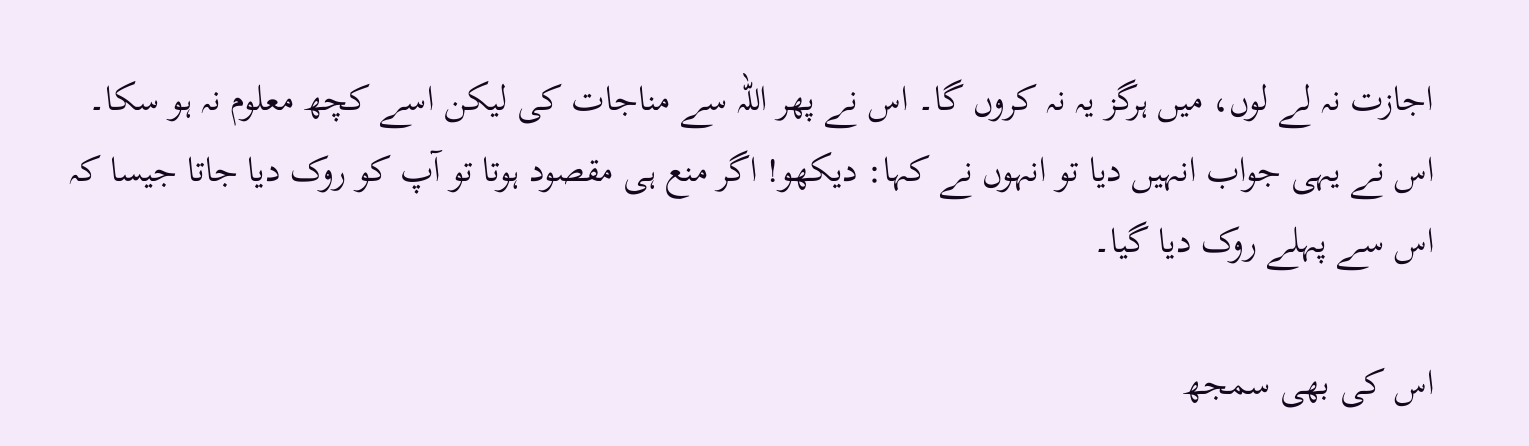اجازت نہ لے لوں، میں ہرگز یہ نہ کروں گا۔ اس نے پھر اللہ سے مناجات کی لیکن اسے کچھ معلوم نہ ہو سکا۔ اس نے یہی جواب انہیں دیا تو انہوں نے کہا: دیکھو! اگر منع ہی مقصود ہوتا تو آپ کو روک دیا جاتا جیسا کہ اس سے پہلے روک دیا گیا۔

اس کی بھی سمجھ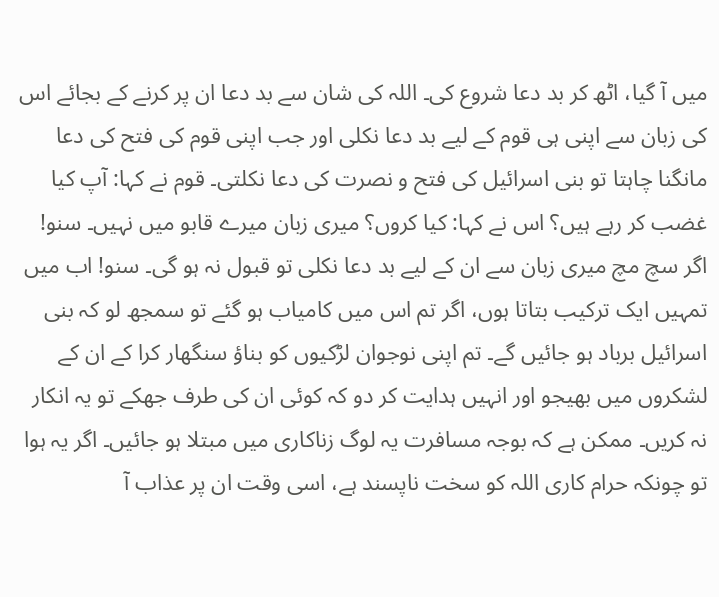میں آ گیا، اٹھ کر بد دعا شروع کی۔ اللہ کی شان سے بد دعا ان پر کرنے کے بجائے اس کی زبان سے اپنی ہی قوم کے لیے بد دعا نکلی اور جب اپنی قوم کی فتح کی دعا مانگنا چاہتا تو بنی اسرائیل کی فتح و نصرت کی دعا نکلتی۔ قوم نے کہا: آپ کیا غضب کر رہے ہیں؟ اس نے کہا: کیا کروں؟ میری زبان میرے قابو میں نہیں۔ سنو! اگر سچ مچ میری زبان سے ان کے لیے بد دعا نکلی تو قبول نہ ہو گی۔ سنو! اب میں تمہیں ایک ترکیب بتاتا ہوں، اگر تم اس میں کامیاب ہو گئے تو سمجھ لو کہ بنی اسرائیل برباد ہو جائیں گے۔ تم اپنی نوجوان لڑکیوں کو بناؤ سنگھار کرا کے ان کے لشکروں میں بھیجو اور انہیں ہدایت کر دو کہ کوئی ان کی طرف جھکے تو یہ انکار نہ کریں۔ ممکن ہے کہ بوجہ مسافرت یہ لوگ زناکاری میں مبتلا ہو جائیں۔ اگر یہ ہوا تو چونکہ حرام کاری اللہ کو سخت ناپسند ہے، اسی وقت ان پر عذاب آ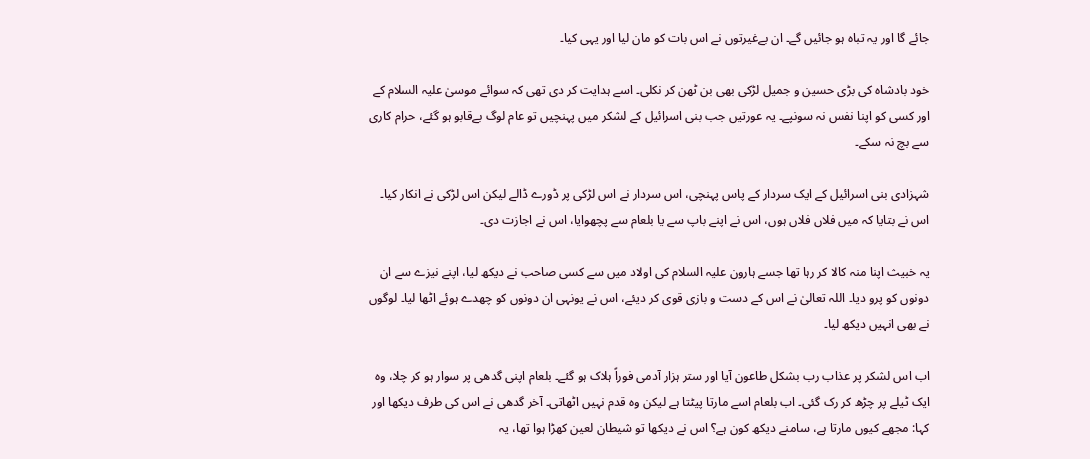جائے گا اور یہ تباہ ہو جائیں گے۔ ان بےغیرتوں نے اس بات کو مان لیا اور یہی کیا۔

خود بادشاہ کی بڑی حسین و جمیل لڑکی بھی بن ٹھن کر نکلی۔ اسے ہدایت کر دی تھی کہ سوائے موسیٰ علیہ السلام کے اور کسی کو اپنا نفس نہ سونپے۔ یہ عورتیں جب بنی اسرائیل کے لشکر میں پہنچیں تو عام لوگ بےقابو ہو گئے، حرام کاری سے بچ نہ سکے۔

شہزادی بنی اسرائیل کے ایک سردار کے پاس پہنچی، اس سردار نے اس لڑکی پر ڈورے ڈالے لیکن اس لڑکی نے انکار کیا۔ اس نے بتایا کہ میں فلاں فلاں ہوں، اس نے اپنے باپ سے یا بلعام سے پچھوایا، اس نے اجازت دی۔

یہ خبیث اپنا منہ کالا کر رہا تھا جسے ہارون علیہ السلام کی اولاد میں سے کسی صاحب نے دیکھ لیا، اپنے نیزے سے ان دونوں کو پرو دیا۔ اللہ تعالیٰ نے اس کے دست و بازی قوی کر دیئے، اس نے یونہی ان دونوں کو چھدے ہوئے اٹھا لیا۔ لوگوں نے بھی انہیں دیکھ لیا۔

اب اس لشکر پر عذاب رب بشکل طاعون آیا اور ستر ہزار آدمی فوراً ہلاک ہو گئے۔ بلعام اپنی گدھی پر سوار ہو کر چلا، وہ ایک ٹیلے پر چڑھ کر رک گئی۔ اب بلعام اسے مارتا پیٹتا ہے لیکن وہ قدم نہیں اٹھاتی۔ آخر گدھی نے اس کی طرف دیکھا اور کہا: مجھے کیوں مارتا ہے، سامنے دیکھ کون ہے؟ اس نے دیکھا تو شیطان لعین کھڑا ہوا تھا، یہ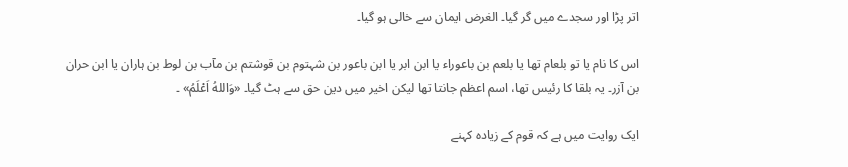اتر پڑا اور سجدے میں گر گیا۔ الغرض ایمان سے خالی ہو گیا۔

اس کا نام یا تو بلعام تھا یا بلعم بن باعوراء یا ابن ابر یا ابن باعور بن شہتوم بن قوشتم بن مآب بن لوط بن ہاران یا ابن حران بن آزر۔ یہ بلقا کا رئیس تھا، اسم اعظم جانتا تھا لیکن اخیر میں دین حق سے ہٹ گیا۔ «وَاللهُ اَعْلَمُ» ۔

ایک روایت میں ہے کہ قوم کے زیادہ کہنے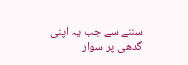سننے سے جب یہ اپنی گدھی پر سوار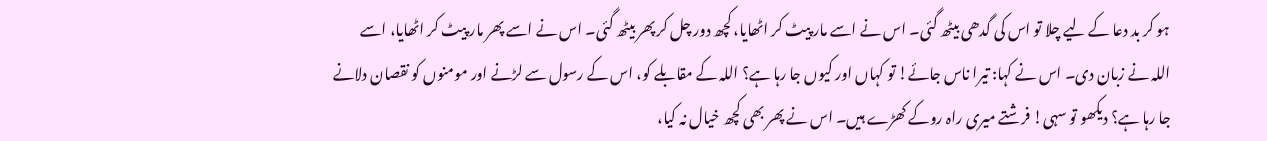ہو کر بد دعا کے لیے چلا تو اس کی گدھی بیٹھ گئی۔ اس نے اسے مار پیٹ کر اٹھایا، کچھ دور چل کر پھر بیٹھ گئی۔ اس نے اسے پھر مار پیٹ کر اٹھایا، اسے اللہ نے زبان دی۔ اس نے کہا: تیرا ناس جائے! تو کہاں اور کیوں جا رہا ہے؟ اللہ کے مقابلے کو، اس کے رسول سے لڑنے اور مومنوں کو نقصان دلانے جا رہا ہے؟ دیکھو تو سہی! فرشتے میری راہ روکے کھڑے ہیں۔ اس نے پھر بھی کچھ خیال نہ کیا،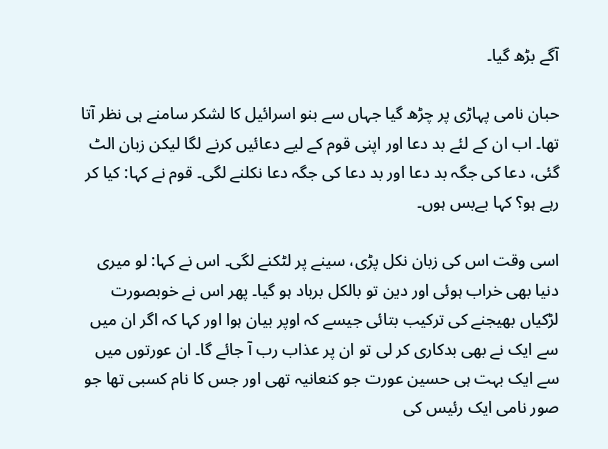آگے بڑھ گیا۔

حبان نامی پہاڑی پر چڑھ گیا جہاں سے بنو اسرائیل کا لشکر سامنے ہی نظر آتا تھا۔ اب ان کے لئے بد دعا اور اپنی قوم کے لیے دعائیں کرنے لگا لیکن زبان الٹ گئی، دعا کی جگہ بد دعا اور بد دعا کی جگہ دعا نکلنے لگی۔ قوم نے کہا: کیا کر رہے ہو؟ کہا بےبس ہوں۔

اسی وقت اس کی زبان نکل پڑی، سینے پر لٹکنے لگی۔ اس نے کہا: لو میری دنیا بھی خراب ہوئی اور دین تو بالکل برباد ہو گیا۔ پھر اس نے خوبصورت لڑکیاں بھیجنے کی ترکیب بتائی جیسے کہ اوپر بیان ہوا اور کہا کہ اگر ان میں سے ایک نے بھی بدکاری کر لی تو ان پر عذاب رب آ جائے گا۔ ان عورتوں میں سے ایک بہت ہی حسین عورت جو کنعانیہ تھی اور جس کا نام کسبی تھا جو صور نامی ایک رئیس کی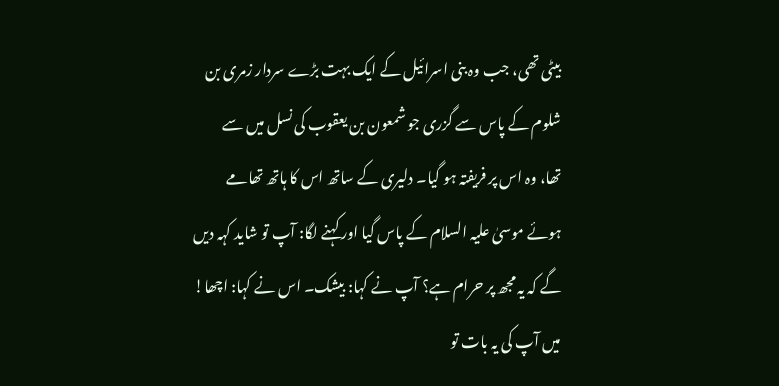بیٹی تھی، جب وہ بنی اسرائیل کے ایک بہت بڑے سردار زمری بن شلوم کے پاس سے گزری جو شمعون بن یعقوب کی نسل میں سے تھا، وہ اس پر فریفتہ ہو گیا۔ دلیری کے ساتھ اس کا ہاتھ تھامے ہوئے موسیٰ علیہ السلام کے پاس گیا اور کہنے لگا: آپ تو شاید کہہ دیں گے کہ یہ مجھ پر حرام ہے؟ آپ نے کہا: بیشک۔ اس نے کہا: اچھا! میں آپ کی یہ بات تو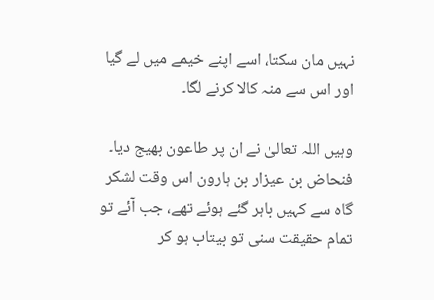نہیں مان سکتا، اسے اپنے خیمے میں لے گیا اور اس سے منہ کالا کرنے لگا۔

وہیں اللہ تعالیٰ نے ان پر طاعون بھیج دیا۔ فنحاض بن عیزار بن ہارون اس وقت لشکر گاہ سے کہیں باہر گئے ہوئے تھے، جب آئے تو تمام حقیقت سنی تو بیتاب ہو کر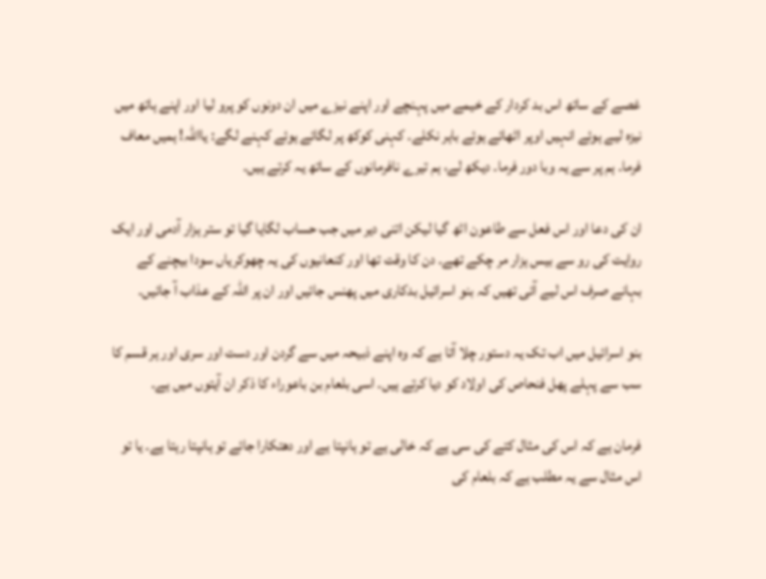غصے کے ساتھ اس بد کردار کے خیمے میں پہنچے اور اپنے نیزے میں ان دونوں کو پرو لیا اور اپنے ہاتھ میں نیزہ لیے ہوئے انہیں اوپر اٹھائے ہوئے باہر نکلے۔ کہنی کوکھ پر لگائے ہوئے کہنے لگے: یااللہ! ہمیں معاف فرما۔ ہم پر سے یہ وبا دور فرما۔ دیکھ لے، ہم تیرے نافرمانوں کے ساتھ یہ کرتے ہیں۔

ان کی دعا اور اس فعل سے طاعون اٹھ گیا لیکن اتنی دیر میں جب حساب لگایا گیا تو ستر ہزار آدمی اور ایک روایت کی رو سے بیس ہزار مر چکے تھے۔ دن کا وقت تھا اور کنعانیوں کی یہ چھوکریاں سودا بیچنے کے بہانے صرف اس لیے آئی تھیں کہ بنو اسرائیل بدکاری میں پھنس جائیں اور ان پر اللہ کے عذاب آ جائیں۔

بنو اسرائیل میں اب تک یہ دستور چلا آتا ہے کہ وہ اپنے ذبیحہ میں سے گردن اور دست اور سری اور ہر قسم کا سب سے پہلے پھل فنحاص کی اولاد کو دیا کرتے ہیں۔ اسی بلعام بن باعوراء کا ذکر ان آیتوں میں ہے۔

فرمان ہے کہ اس کی مثال کتے کی سی ہے کہ خالی ہے تو ہانپتا ہے اور دھتکارا جائے تو ہانپتا رہتا ہے۔ یا تو اس مثال سے یہ مطلب ہے کہ بلعام کی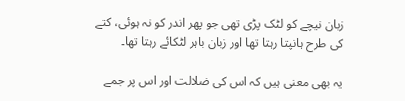زبان نیچے کو لٹک پڑی تھی جو پھر اندر کو نہ ہوئی، کتے کی طرح ہانپتا رہتا تھا اور زبان باہر لٹکائے رہتا تھا۔

یہ بھی معنی ہیں کہ اس کی ضلالت اور اس پر جمے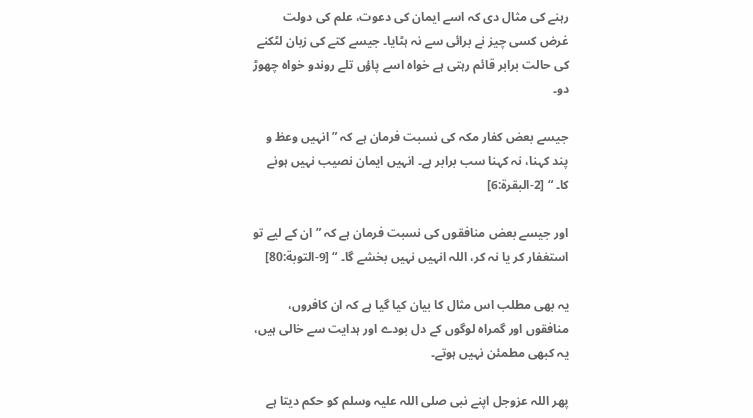رہنے کی مثال دی کہ اسے ایمان کی دعوت، علم کی دولت غرض کسی چیز نے برائی سے نہ ہٹایا۔ جیسے کتے کی زبان لٹکنے کی حالت برابر قائم رہتی ہے خواہ اسے پاؤں تلے روندو خواہ چھوڑ دو۔

جیسے بعض کفار مکہ کی نسبت فرمان ہے کہ ” انہیں وعظ و پند کہنا، نہ کہنا سب برابر ہے۔ انہیں ایمان نصیب نہیں ہونے کا۔ “ [2-البقرة:6]

اور جیسے بعض منافقوں کی نسبت فرمان ہے کہ ” ان کے لیے تو استغفار کر یا نہ کر، اللہ انہیں نہیں بخشے گا۔ “ [9-التوبة:80]

یہ بھی مطلب اس مثال کا بیان کیا گیا ہے کہ ان کافروں، منافقوں اور گمراہ لوگوں کے دل بودے اور ہدایت سے خالی ہیں، یہ کبھی مطمئن نہیں ہوتے۔

پھر اللہ عزوجل اپنے نبی صلی اللہ علیہ وسلم کو حکم دیتا ہے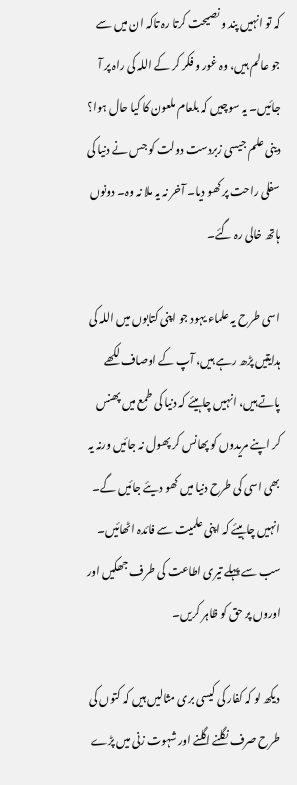کہ تو انہیں پند و نصیحت کرتا رہ تاکہ ان میں سے جو عالم ہیں، وہ غور و فکر کر کے اللہ کی راہ پر آ جائیں۔ یہ سوچیں کہ بلعام ملعون کا کیا حال ہوا؟ دینی علم جیسی زبردست دولت کو جس نے دنیا کی سفلی راحت پر کھو دیا۔ آخر نہ یہ ملا نہ وہ۔ دونوں ہاتھ خالی رہ گئے۔

اسی طرح یہ علماء یہود جو اپنی کتابوں میں اللہ کی ہدایتیں پڑھ رہے ہیں، آپ کے اوصاف لکھے پاتے ہیں، انہیں چاہیئے کہ دنیا کی طمع میں پھنس کر اپنے مریدوں کو پھانس کر پھول نہ جائیں ورنہ یہ بھی اسی کی طرح دنیا میں کھو دیئے جائیں گے۔ انہیں چاہیئے کہ اپنی علمیت سے فائدہ اٹھائیں۔ سب سے پہلے تیری اطاعت کی طرف جھکیں اور اوروں پر حق کو ظاہر کریں۔

دیکھ لو کہ کفار کی کیسی بری مثالیں ہیں کہ کتوں کی طرح صرف نگلنے اگلنے اور شہوت زنی میں پڑے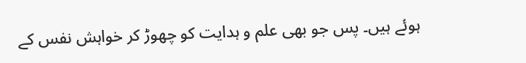ہوئے ہیں۔ پس جو بھی علم و ہدایت کو چھوڑ کر خواہش نفس کے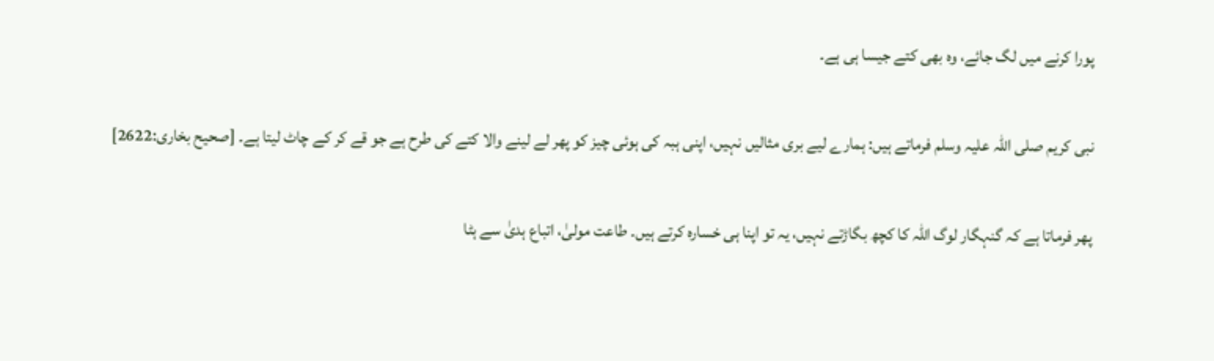پورا کرنے میں لگ جائے، وہ بھی کتے جیسا ہی ہے۔

نبی کریم صلی اللہ علیہ وسلم فرماتے ہیں: ہمارے لیے بری مثالیں نہیں، اپنی ہبہ کی ہوئی چیز کو پھر لے لینے والا کتے کی طرح ہے جو قے کر کے چاٹ لیتا ہے۔ [صحیح بخاری:2622]

پھر فرماتا ہے کہ گنہگار لوگ اللہ کا کچھ بگاڑتے نہیں، یہ تو اپنا ہی خسارہ کرتے ہیں۔ طاعت مولیٰ، اتباع ہدیٰ سے ہٹا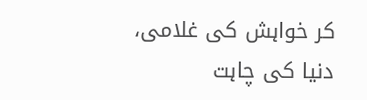کر خواہش کی غلامی، دنیا کی چاہت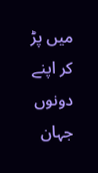میں پڑ کر اپنے دونوں جہان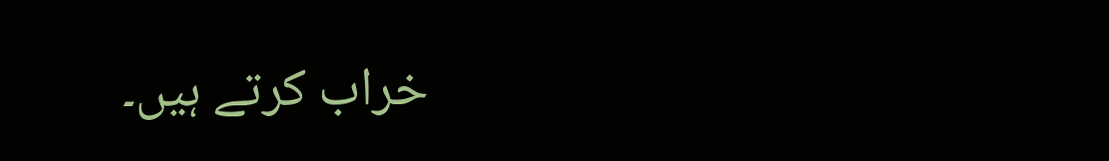خراب کرتے ہیں۔